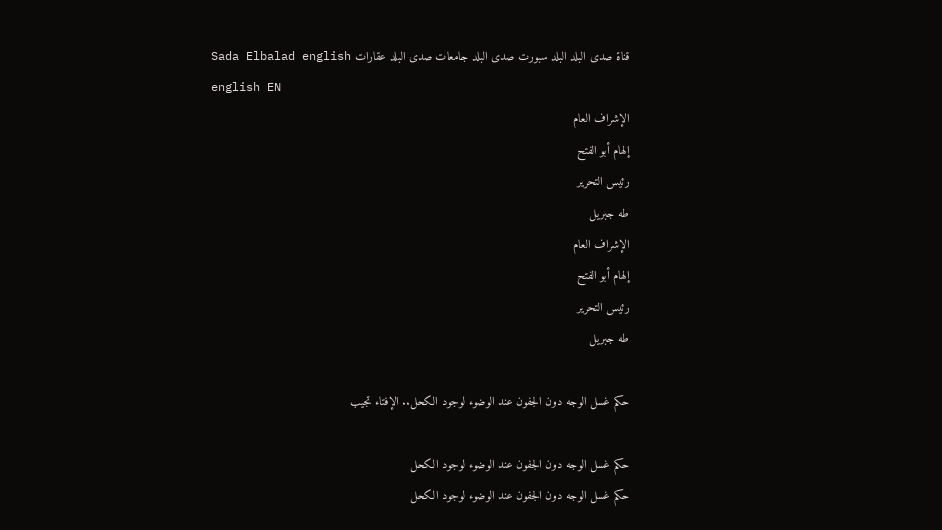قناة صدى البلد البلد سبورت صدى البلد جامعات صدى البلد عقارات Sada Elbalad english
english EN
الإشراف العام
إلهام أبو الفتح
رئيس التحرير
طه جبريل
الإشراف العام
إلهام أبو الفتح
رئيس التحرير
طه جبريل

حكم غسل الوجه دون الجفون عند الوضوء لوجود الكحل.. الإفتاء تجيب

حكم غسل الوجه دون الجفون عند الوضوء لوجود الكحل
حكم غسل الوجه دون الجفون عند الوضوء لوجود الكحل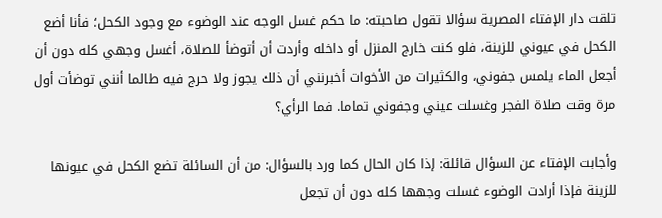تلقت دار الإفتاء المصرية سؤالا تقول صاحبته: ما حكم غسل الوجه عند الوضوء مع وجود الكحل؛ فأنا أضع الكحل في عيوني للزينة، فلو كنت خارج المنزل أو داخله وأردت أن أتوضأ للصلاة، أغسل وجهي كله دون أن أجعل الماء يلمس جفوني، والكثيرات من الأخوات أخبرنني أن ذلك يجوز ولا حرج فيه طالما أنني توضأت أول مرة وقت صلاة الفجر وغسلت عيني وجفوني تماما. فما الرأي؟

وأجابت الإفتاء عن السؤال قائلة: إذا كان الحال كما ورد بالسؤال: من أن السائلة تضع الكحل في عيونها للزينة فإذا أرادت الوضوء غسلت وجهها كله دون أن تجعل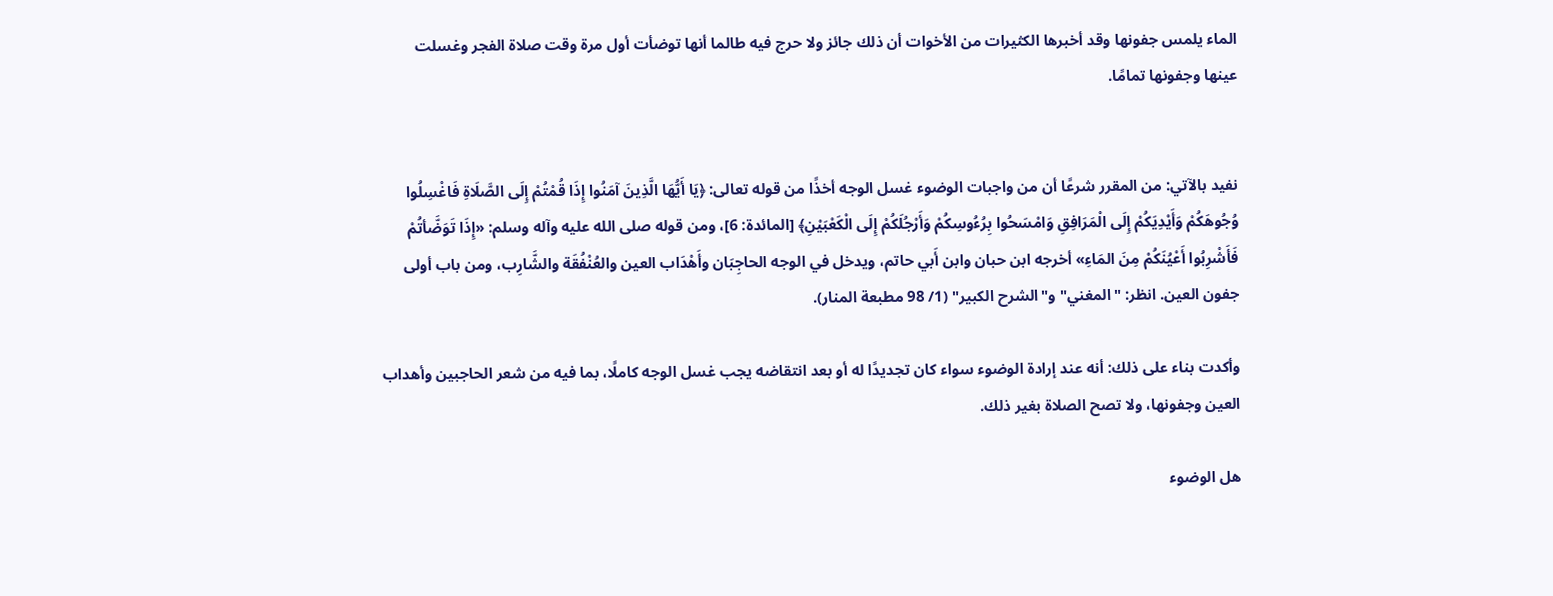الماء يلمس جفونها وقد أخبرها الكثيرات من الأخوات أن ذلك جائز ولا حرج فيه طالما أنها توضأت أول مرة وقت صلاة الفجر وغسلت عينها وجفونها تمامًا.


نفيد بالآتي: من المقرر شرعًا أن من واجبات الوضوء غسل الوجه أخذًا من قوله تعالى: ﴿يَا أَيُّهَا الَّذِينَ آمَنُوا إِذَا قُمْتُمْ إِلَى الصَّلَاةِ فَاغْسِلُوا وُجُوهَكُمْ وَأَيْدِيَكُمْ إِلَى الْمَرَافِقِ وَامْسَحُوا بِرُءُوسِكُمْ وَأَرْجُلَكُمْ إِلَى الْكَعْبَيْنِ﴾ [المائدة: 6]، ومن قوله صلى الله عليه وآله وسلم: «إِذَا تَوَضَّأتُمْ فَأَشْرِبُوا أَعْيُنَكُمْ مِنَ المَاءِ» أخرجه ابن حبان وابن أَبي حاتم، ويدخل في الوجه الحاجِبَان وأَهْدَاب العين والعُنْفُقَة والشَّارِب، ومن باب أولى جفون العين. انظر: "المغني" و"الشرح الكبير" (1/ 98 مطبعة المنار).

وأكدت بناء على ذلك: أنه عند إرادة الوضوء سواء كان تجديدًا له أو بعد انتقاضه يجب غسل الوجه كاملًا، بما فيه من شعر الحاجبين وأهداب العين وجفونها، ولا تصح الصلاة بغير ذلك.

هل الوضوء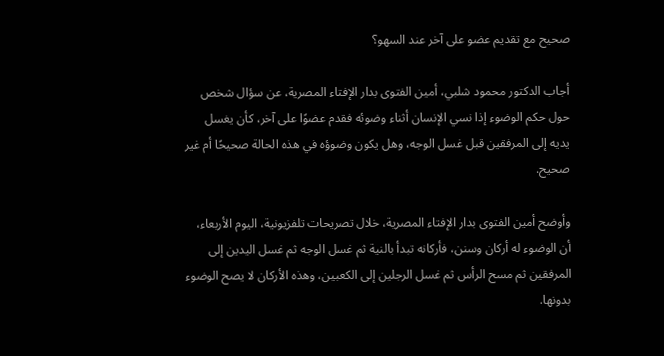صحيح مع تقديم عضو على آخر عند السهو؟

أجاب الدكتور محمود شلبي، أمين الفتوى بدار الإفتاء المصرية، عن سؤال شخص حول حكم الوضوء إذا نسي الإنسان أثناء وضوئه فقدم عضوًا على آخر، كأن يغسل يديه إلى المرفقين قبل غسل الوجه، وهل يكون وضوؤه في هذه الحالة صحيحًا أم غير صحيح.

وأوضح أمين الفتوى بدار الإفتاء المصرية، خلال تصريحات تلفزيونية، اليوم الأربعاء، أن الوضوء له أركان وسنن، فأركانه تبدأ بالنية ثم غسل الوجه ثم غسل اليدين إلى المرفقين ثم مسح الرأس ثم غسل الرجلين إلى الكعبين، وهذه الأركان لا يصح الوضوء بدونها.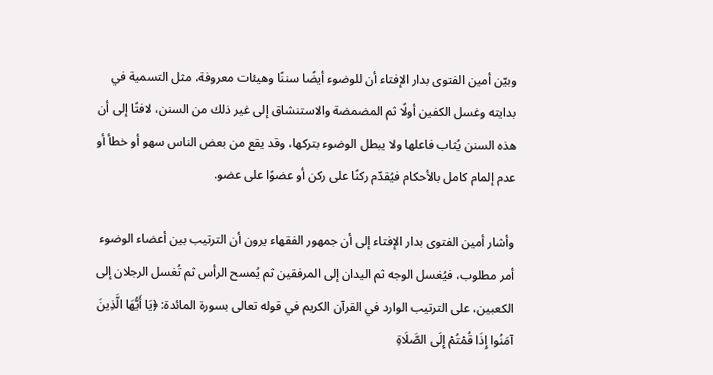وبيّن أمين الفتوى بدار الإفتاء أن للوضوء أيضًا سننًا وهيئات معروفة، مثل التسمية في بدايته وغسل الكفين أولًا ثم المضمضة والاستنشاق إلى غير ذلك من السنن، لافتًا إلى أن هذه السنن يُثاب فاعلها ولا يبطل الوضوء بتركها، وقد يقع من بعض الناس سهو أو خطأ أو عدم إلمام كامل بالأحكام فيُقدّم ركنًا على ركن أو عضوًا على عضو.

وأشار أمين الفتوى بدار الإفتاء إلى أن جمهور الفقهاء يرون أن الترتيب بين أعضاء الوضوء أمر مطلوب، فيُغسل الوجه ثم اليدان إلى المرفقين ثم يُمسح الرأس ثم تُغسل الرجلان إلى الكعبين، على الترتيب الوارد في القرآن الكريم في قوله تعالى بسورة المائدة: ﴿يَا أَيُّهَا الَّذِينَ آمَنُوا إِذَا قُمْتُمْ إِلَى الصَّلَاةِ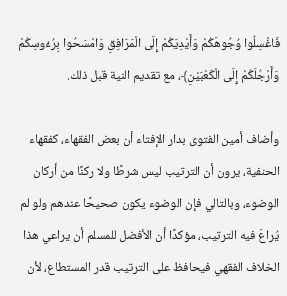فَاغْسِلُوا وُجُوهَكُمْ وَأَيْدِيَكُمْ إِلَى الْمَرَافِقِ وَامْسَحُوا بِرُءُوسِكُمْ وَأَرْجُلَكُمْ إِلَى الْكَعْبَيْنِ﴾، مع تقديم النية قبل ذلك.

وأضاف أمين الفتوى بدار الإفتاء أن بعض الفقهاء، كفقهاء الحنفية، يرون أن الترتيب ليس شرطًا ولا ركنًا من أركان الوضوء، وبالتالي فإن الوضوء يكون صحيحًا عندهم ولو لم يُراعَ فيه الترتيب، مؤكدًا أن الأفضل للمسلم أن يراعي هذا الخلاف الفقهي فيحافظ على الترتيب قدر المستطاع، لأن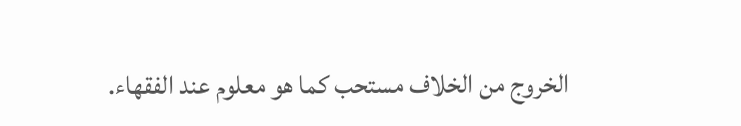الخروج من الخلاف مستحب كما هو معلوم عند الفقهاء.